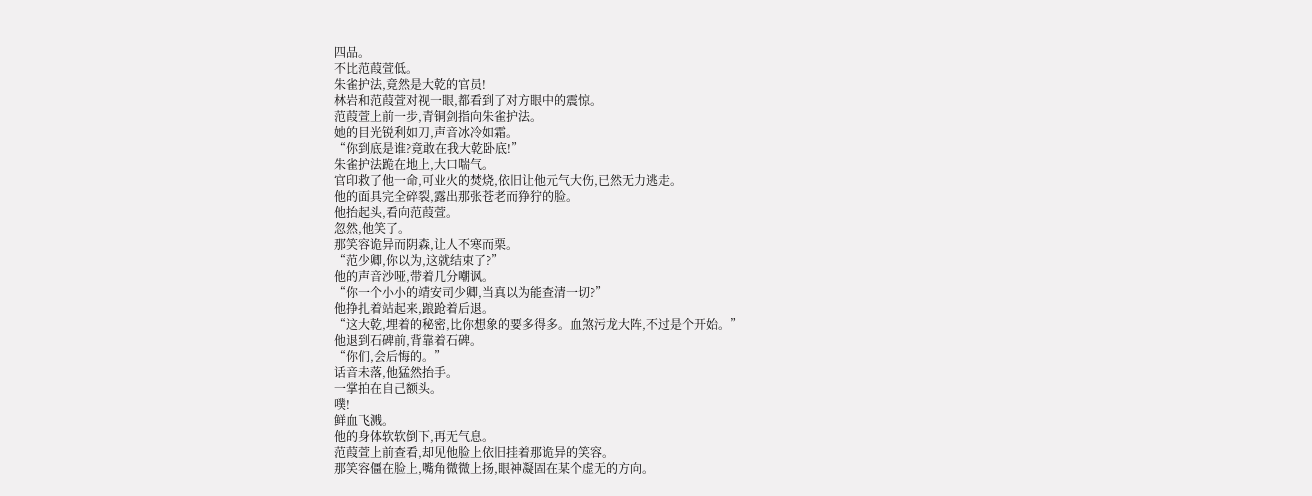四品。
不比范葭萱低。
朱雀护法,竟然是大乾的官员!
林岩和范葭萱对视一眼,都看到了对方眼中的震惊。
范葭萱上前一步,青铜剑指向朱雀护法。
她的目光锐利如刀,声音冰冷如霜。
“你到底是谁?竟敢在我大乾卧底!”
朱雀护法跪在地上,大口喘气。
官印救了他一命,可业火的焚烧,依旧让他元气大伤,已然无力逃走。
他的面具完全碎裂,露出那张苍老而狰狞的脸。
他抬起头,看向范葭萱。
忽然,他笑了。
那笑容诡异而阴森,让人不寒而栗。
“范少卿,你以为,这就结束了?”
他的声音沙哑,带着几分嘲讽。
“你一个小小的靖安司少卿,当真以为能查清一切?”
他挣扎着站起来,踉跄着后退。
“这大乾,埋着的秘密,比你想象的要多得多。血煞污龙大阵,不过是个开始。”
他退到石碑前,背靠着石碑。
“你们,会后悔的。”
话音未落,他猛然抬手。
一掌拍在自己额头。
噗!
鲜血飞溅。
他的身体软软倒下,再无气息。
范葭萱上前查看,却见他脸上依旧挂着那诡异的笑容。
那笑容僵在脸上,嘴角微微上扬,眼神凝固在某个虚无的方向。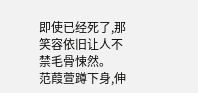即使已经死了,那笑容依旧让人不禁毛骨悚然。
范葭萱蹲下身,伸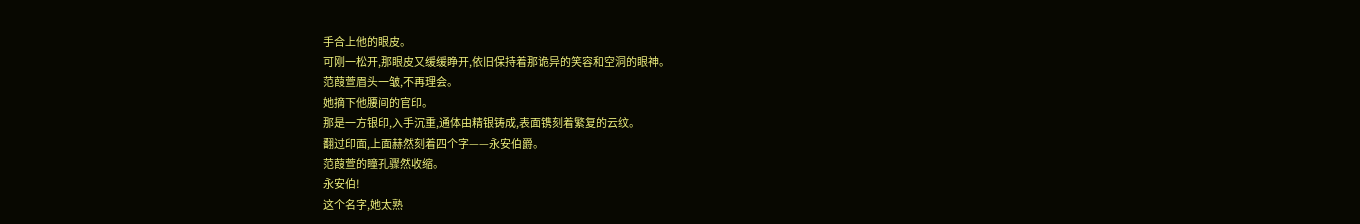手合上他的眼皮。
可刚一松开,那眼皮又缓缓睁开,依旧保持着那诡异的笑容和空洞的眼神。
范葭萱眉头一皱,不再理会。
她摘下他腰间的官印。
那是一方银印,入手沉重,通体由精银铸成,表面镌刻着繁复的云纹。
翻过印面,上面赫然刻着四个字——永安伯爵。
范葭萱的瞳孔骤然收缩。
永安伯!
这个名字,她太熟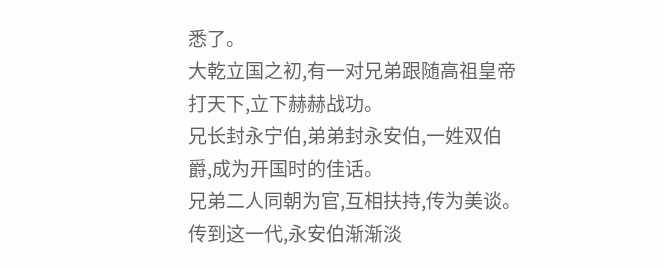悉了。
大乾立国之初,有一对兄弟跟随高祖皇帝打天下,立下赫赫战功。
兄长封永宁伯,弟弟封永安伯,一姓双伯爵,成为开国时的佳话。
兄弟二人同朝为官,互相扶持,传为美谈。
传到这一代,永安伯渐渐淡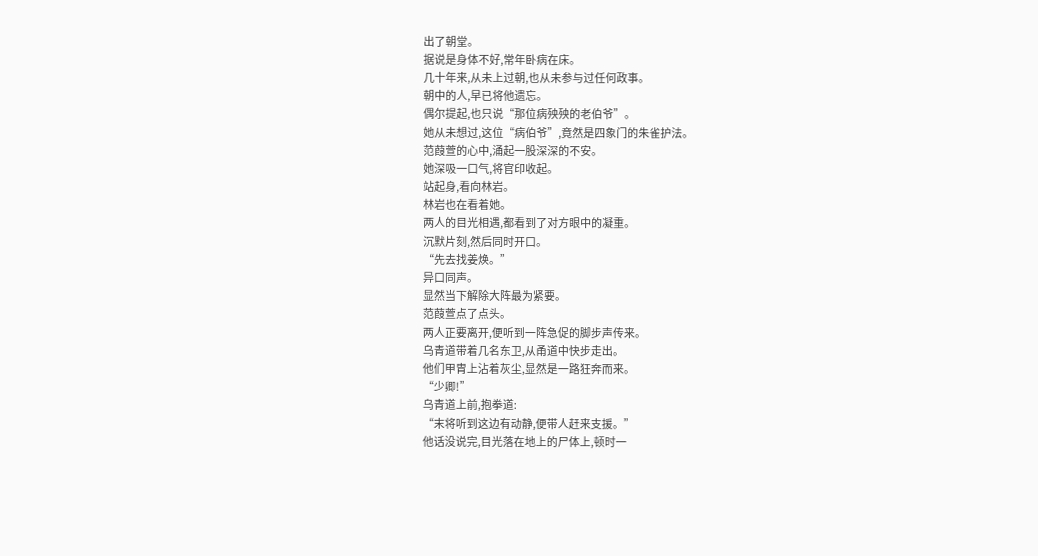出了朝堂。
据说是身体不好,常年卧病在床。
几十年来,从未上过朝,也从未参与过任何政事。
朝中的人,早已将他遗忘。
偶尔提起,也只说“那位病殃殃的老伯爷”。
她从未想过,这位“病伯爷”,竟然是四象门的朱雀护法。
范葭萱的心中,涌起一股深深的不安。
她深吸一口气,将官印收起。
站起身,看向林岩。
林岩也在看着她。
两人的目光相遇,都看到了对方眼中的凝重。
沉默片刻,然后同时开口。
“先去找姜焕。”
异口同声。
显然当下解除大阵最为紧要。
范葭萱点了点头。
两人正要离开,便听到一阵急促的脚步声传来。
乌青道带着几名东卫,从甬道中快步走出。
他们甲胄上沾着灰尘,显然是一路狂奔而来。
“少卿!”
乌青道上前,抱拳道:
“末将听到这边有动静,便带人赶来支援。”
他话没说完,目光落在地上的尸体上,顿时一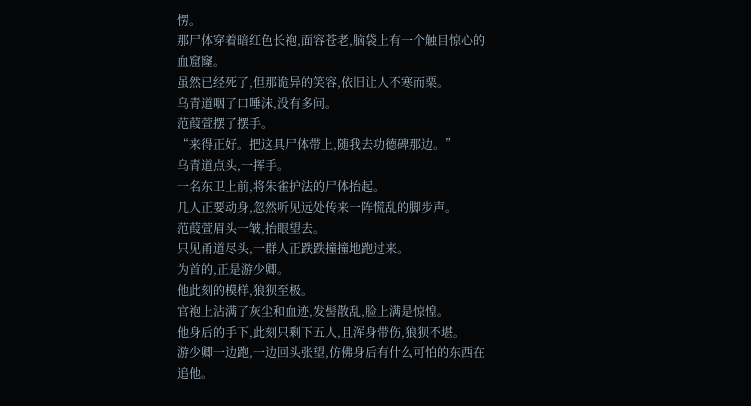愣。
那尸体穿着暗红色长袍,面容苍老,脑袋上有一个触目惊心的血窟窿。
虽然已经死了,但那诡异的笑容,依旧让人不寒而栗。
乌青道咽了口唾沫,没有多问。
范葭萱摆了摆手。
“来得正好。把这具尸体带上,随我去功德碑那边。”
乌青道点头,一挥手。
一名东卫上前,将朱雀护法的尸体抬起。
几人正要动身,忽然听见远处传来一阵慌乱的脚步声。
范葭萱眉头一皱,抬眼望去。
只见甬道尽头,一群人正跌跌撞撞地跑过来。
为首的,正是游少卿。
他此刻的模样,狼狈至极。
官袍上沾满了灰尘和血迹,发髻散乱,脸上满是惊惶。
他身后的手下,此刻只剩下五人,且浑身带伤,狼狈不堪。
游少卿一边跑,一边回头张望,仿佛身后有什么可怕的东西在追他。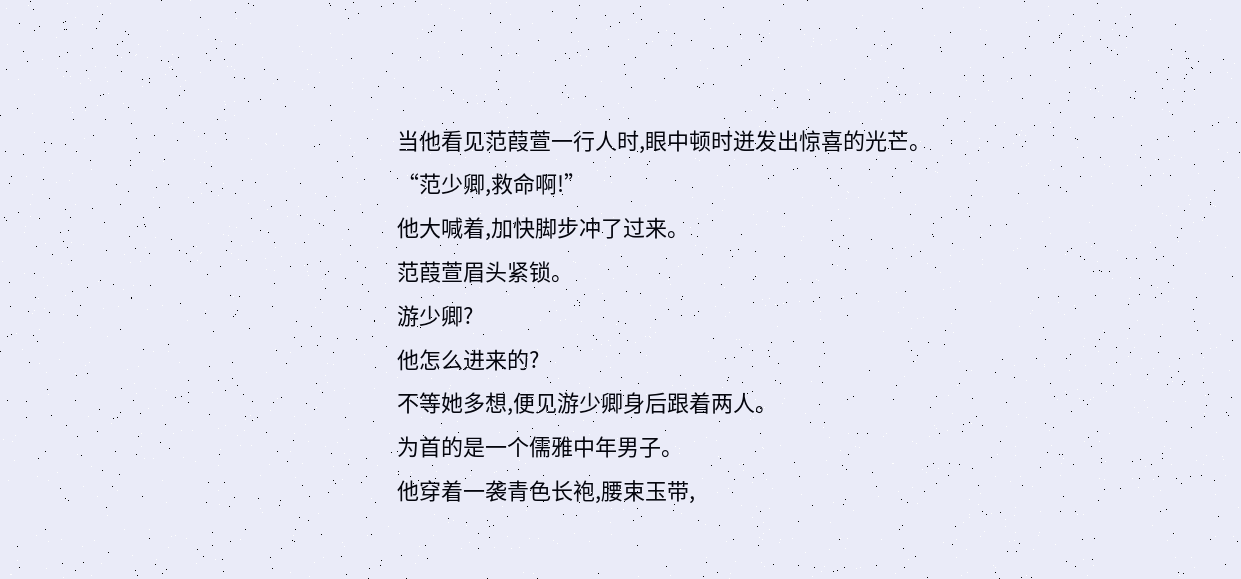当他看见范葭萱一行人时,眼中顿时迸发出惊喜的光芒。
“范少卿,救命啊!”
他大喊着,加快脚步冲了过来。
范葭萱眉头紧锁。
游少卿?
他怎么进来的?
不等她多想,便见游少卿身后跟着两人。
为首的是一个儒雅中年男子。
他穿着一袭青色长袍,腰束玉带,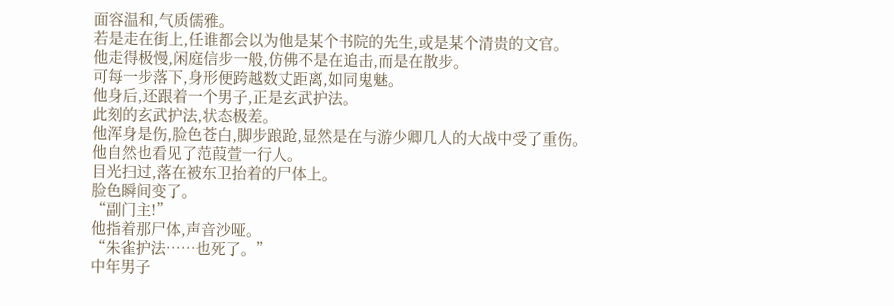面容温和,气质儒雅。
若是走在街上,任谁都会以为他是某个书院的先生,或是某个清贵的文官。
他走得极慢,闲庭信步一般,仿佛不是在追击,而是在散步。
可每一步落下,身形便跨越数丈距离,如同鬼魅。
他身后,还跟着一个男子,正是玄武护法。
此刻的玄武护法,状态极差。
他浑身是伤,脸色苍白,脚步踉跄,显然是在与游少卿几人的大战中受了重伤。
他自然也看见了范葭萱一行人。
目光扫过,落在被东卫抬着的尸体上。
脸色瞬间变了。
“副门主!”
他指着那尸体,声音沙哑。
“朱雀护法……也死了。”
中年男子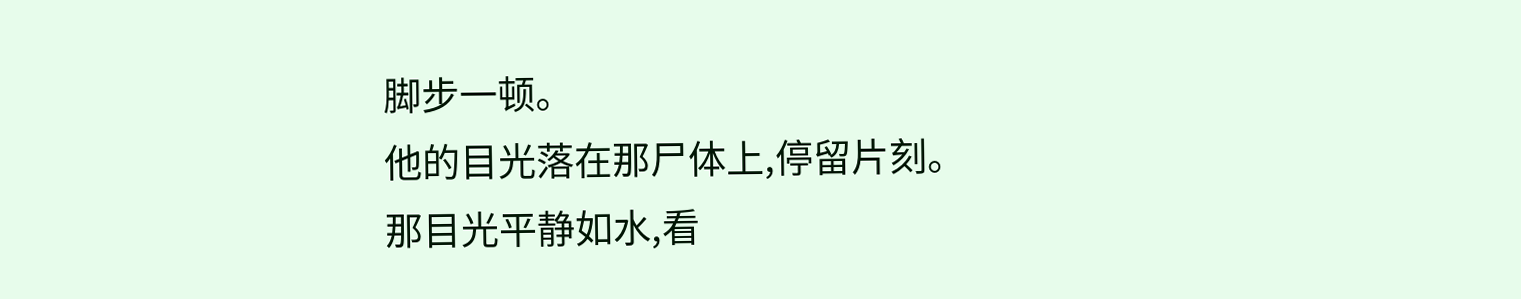脚步一顿。
他的目光落在那尸体上,停留片刻。
那目光平静如水,看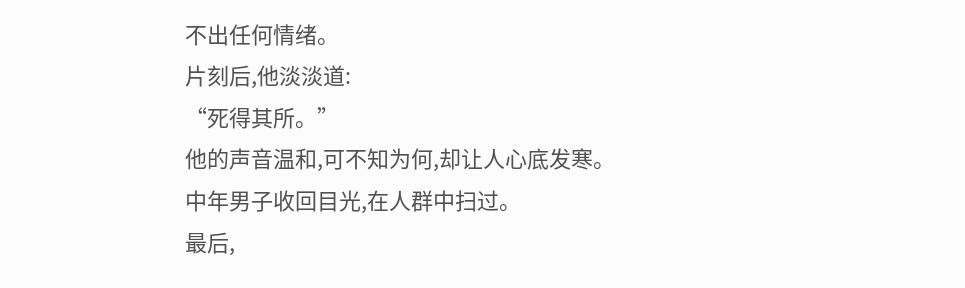不出任何情绪。
片刻后,他淡淡道:
“死得其所。”
他的声音温和,可不知为何,却让人心底发寒。
中年男子收回目光,在人群中扫过。
最后,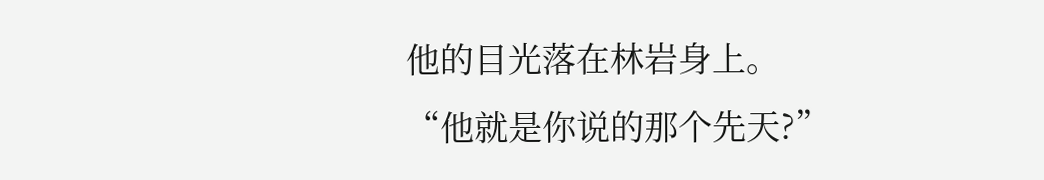他的目光落在林岩身上。
“他就是你说的那个先天?”